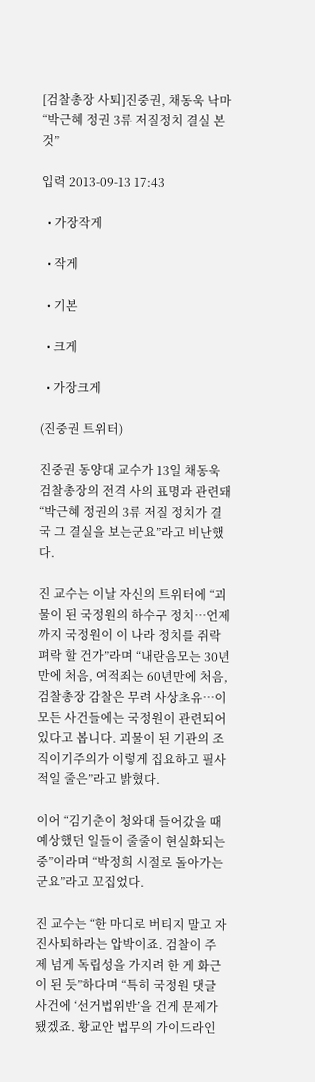[검찰총장 사퇴]진중권, 채동욱 낙마 “박근혜 정권 3류 저질정치 결실 본 것”

입력 2013-09-13 17:43

  • 가장작게

  • 작게

  • 기본

  • 크게

  • 가장크게

(진중권 트위터)

진중권 동양대 교수가 13일 채동욱 검찰총장의 전격 사의 표명과 관련돼 “박근혜 정권의 3류 저질 정치가 결국 그 결실을 보는군요”라고 비난했다.

진 교수는 이날 자신의 트위터에 “괴물이 된 국정원의 하수구 정치…언제까지 국정원이 이 나라 정치를 쥐락펴락 할 건가”라며 “내란음모는 30년 만에 처음, 여적죄는 60년만에 처음, 검찰총장 감찰은 무려 사상초유…이 모든 사건들에는 국정원이 관련되어 있다고 봅니다. 괴물이 된 기관의 조직이기주의가 이렇게 집요하고 필사적일 줄은”라고 밝혔다.

이어 “김기춘이 청와대 들어갔을 때 예상했던 일들이 줄줄이 현실화되는 중”이라며 “박정희 시절로 돌아가는군요”라고 꼬집었다.

진 교수는 “한 마디로 버티지 말고 자진사퇴하라는 압박이죠. 검찰이 주제 넘게 독립성을 가지려 한 게 화근이 된 듯”하다며 “특히 국정원 댓글 사건에 ‘선거법위반’을 건게 문제가 됐겠죠. 황교안 법무의 가이드라인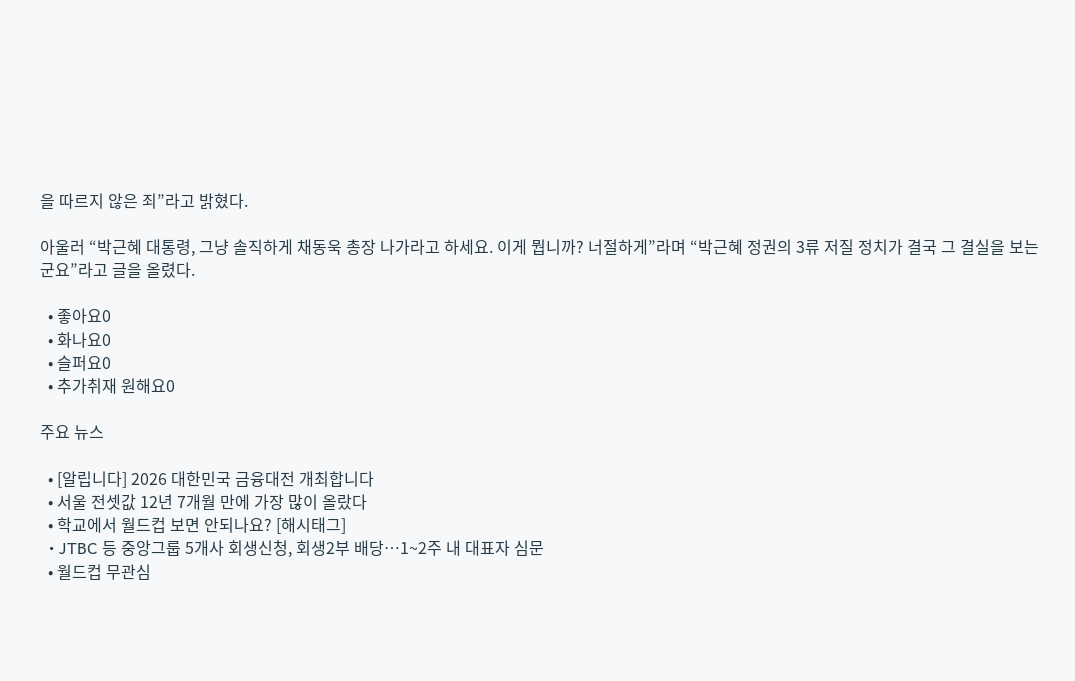을 따르지 않은 죄”라고 밝혔다.

아울러 “박근혜 대통령, 그냥 솔직하게 채동욱 총장 나가라고 하세요. 이게 뭡니까? 너절하게”라며 “박근혜 정권의 3류 저질 정치가 결국 그 결실을 보는군요”라고 글을 올렸다.

  • 좋아요0
  • 화나요0
  • 슬퍼요0
  • 추가취재 원해요0

주요 뉴스

  • [알립니다] 2026 대한민국 금융대전 개최합니다
  • 서울 전셋값 12년 7개월 만에 가장 많이 올랐다
  • 학교에서 월드컵 보면 안되나요? [해시태그]
  • JTBC 등 중앙그룹 5개사 회생신청, 회생2부 배당…1~2주 내 대표자 심문
  • 월드컵 무관심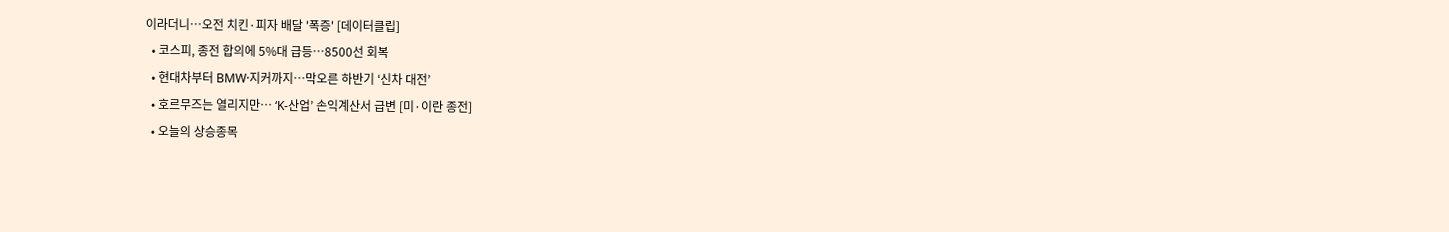이라더니…오전 치킨·피자 배달 '폭증' [데이터클립]
  • 코스피, 종전 합의에 5%대 급등…8500선 회복
  • 현대차부터 BMW·지커까지…막오른 하반기 ‘신차 대전’
  • 호르무즈는 열리지만… ‘K-산업’ 손익계산서 급변 [미·이란 종전]
  • 오늘의 상승종목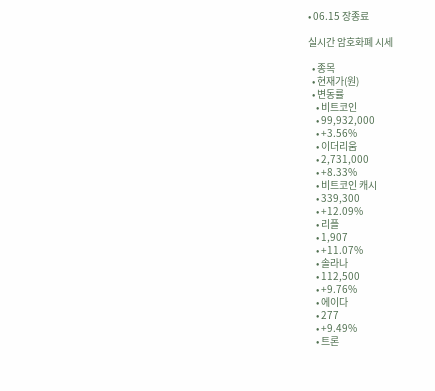• 06.15 장종료

실시간 암호화폐 시세

  • 종목
  • 현재가(원)
  • 변동률
    • 비트코인
    • 99,932,000
    • +3.56%
    • 이더리움
    • 2,731,000
    • +8.33%
    • 비트코인 캐시
    • 339,300
    • +12.09%
    • 리플
    • 1,907
    • +11.07%
    • 솔라나
    • 112,500
    • +9.76%
    • 에이다
    • 277
    • +9.49%
    • 트론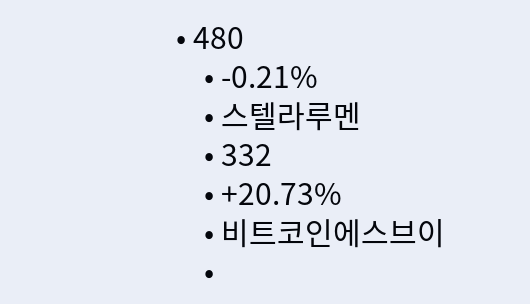• 480
    • -0.21%
    • 스텔라루멘
    • 332
    • +20.73%
    • 비트코인에스브이
    •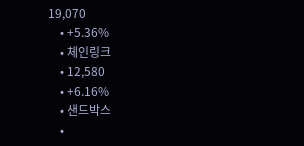19,070
    • +5.36%
    • 체인링크
    • 12,580
    • +6.16%
    • 샌드박스
    •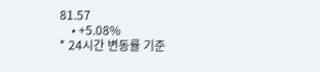81.57
    • +5.08%
* 24시간 변동률 기준